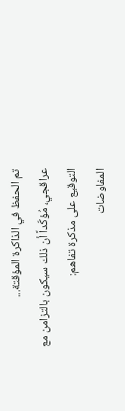تم الحفظ في الذاكرة المؤقتة...
عراقجي، مُؤكّداً أن ذلك سيكون بالتزامن مع التوقيع على مذكرة تفاهم:
المفاوضات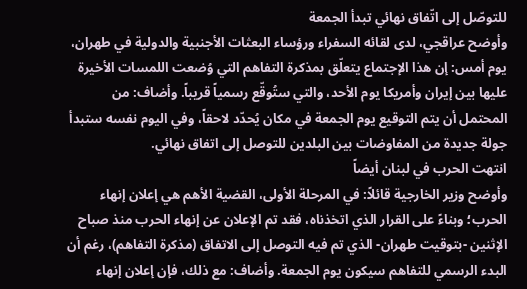للتوصّل إلى اتّفاق نهائي تبدأ الجمعة
وأوضح عراقجي، لدى لقائه السفراء ورؤساء البعثات الأجنبية والدولية في طهران، يوم أمس: إن هذا الإجتماع يتعلّق بمذكرة التفاهم التي وُضعت اللمسات الأخيرة عليها بين إيران وأمريكا يوم الأحد، والتي ستُوقّع رسمياً قريباً. وأضاف: من المحتمل أن يتم التوقيع يوم الجمعة في مكان يُحدّد لاحقاً، وفي اليوم نفسه ستبدأ جولة جديدة من المفاوضات بين البلدين للتوصل إلى اتفاق نهائي.
انتهت الحرب في لبنان أيضاً
وأوضح وزير الخارجية قائلاً: في المرحلة الأولى، القضية الأهم هي إعلان إنهاء الحرب؛ وبناءً على القرار الذي اتخذناه، فقد تم الإعلان عن إنهاء الحرب منذ صباح الإثنين -بتوقيت طهران- الذي تم فيه التوصل إلى الاتفاق (مذکرة التفاهم)، رغم أن البدء الرسمي للتفاهم سيكون يوم الجمعة. وأضاف: مع ذلك، فإن إعلان إنهاء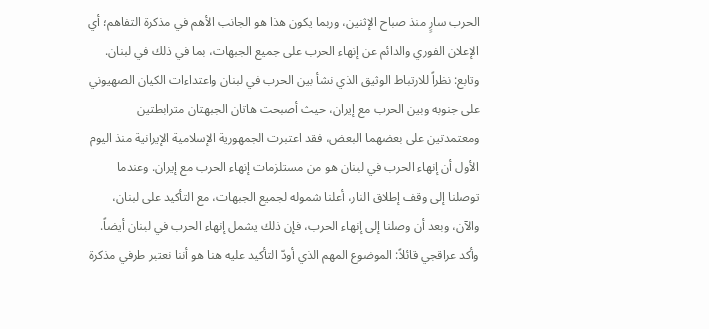الحرب سارٍ منذ صباح الإثنين، وربما يكون هذا هو الجانب الأهم في مذكرة التفاهم؛ أي الإعلان الفوري والدائم عن إنهاء الحرب على جميع الجبهات، بما في ذلك في لبنان. وتابع: نظراً للارتباط الوثيق الذي نشأ بين الحرب في لبنان واعتداءات الكيان الصهيوني على جنوبه وبين الحرب مع إيران، حيث أصبحت هاتان الجبهتان مترابطتين ومعتمدتين على بعضهما البعض، فقد اعتبرت الجمهورية الإسلامية الإيرانية منذ اليوم الأول أن إنهاء الحرب في لبنان هو من مستلزمات إنهاء الحرب مع إيران. وعندما توصلنا إلى وقف إطلاق النار، أعلنا شموله لجميع الجبهات، مع التأكيد على لبنان، والآن، وبعد أن وصلنا إلى إنهاء الحرب، فإن ذلك يشمل إنهاء الحرب في لبنان أيضاً.
وأكد عراقجي قائلاً: الموضوع المهم الذي أودّ التأكيد عليه هنا هو أننا نعتبر طرفي مذكرة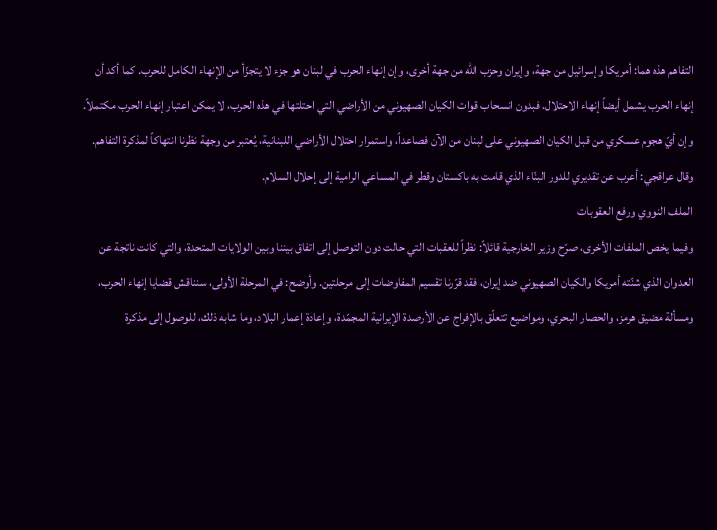التفاهم هذه هما: أمريكا وإسرائيل من جهة، وإيران وحزب الله من جهة أخرى، وإن إنهاء الحرب في لبنان هو جزء لا يتجزّأ من الإنهاء الكامل للحرب. كما أكد أن إنهاء الحرب يشمل أيضاً إنهاء الاحتلال. فبدون انسحاب قوات الکیان الصهيوني من الأراضي التي احتلتها في هذه الحرب، لا يمكن اعتبار إنهاء الحرب مكتملاً. وإن أيّ هجوم عسكري من قبل الکیان الصهيوني على لبنان من الآن فصاعداً، واستمرار احتلال الأراضي اللبنانية، يُعتبر من وجهة نظرنا انتهاكاً لمذكرة التفاهم. وقال عراقجي: أعرب عن تقديري للدور البنّاء الذي قامت به باكستان وقطر في المساعي الرامية إلى إحلال السلام.
الملف النووي ورفع العقوبات
وفيما يخص الملفات الأخرى، صرّح وزير الخارجية قائلاً: نظراً للعقبات التي حالت دون التوصل إلى اتفاق بيننا وبين الولايات المتحدة، والتي كانت ناتجة عن العدوان الذي شنّته أمريكا والكيان الصهيوني ضد إيران، فقد قرّرنا تقسيم المفاوضات إلى مرحلتين. وأوضح: في المرحلة الأولى، سنناقش قضايا إنهاء الحرب، ومسألة مضيق هرمز، والحصار البحري، ومواضيع تتعلّق بالإفراج عن الأرصدة الإيرانية المجمّدة، وإعادة إعمار البلاد، وما شابه ذلك، للوصول إلى مذكرة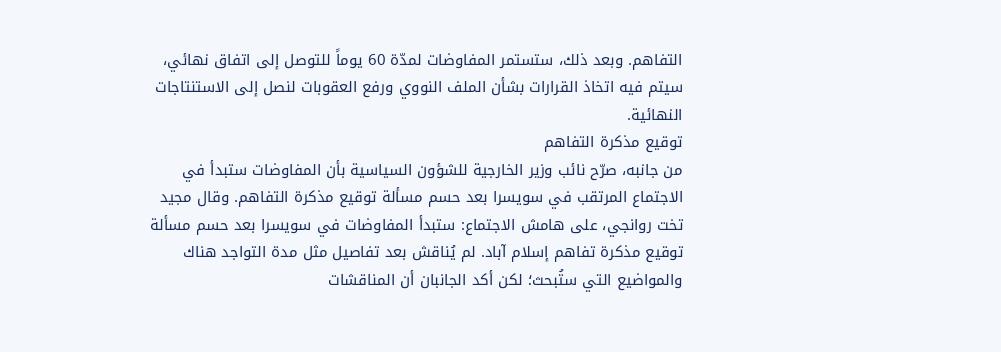التفاهم. وبعد ذلك، ستستمر المفاوضات لمدّة 60 يوماً للتوصل إلى اتفاق نهائي، سيتم فيه اتخاذ القرارات بشأن الملف النووي ورفع العقوبات لنصل إلى الاستنتاجات النهائية.
توقيع مذكرة التفاهم
من جانبه، صرّح نائب وزير الخارجية للشؤون السياسية بأن المفاوضات ستبدأ في الاجتماع المرتقب في سويسرا بعد حسم مسألة توقيع مذكرة التفاهم. وقال مجيد تخت روانجي، على هامش الاجتماع: ستبدأ المفاوضات في سويسرا بعد حسم مسألة توقيع مذكرة تفاهم إسلام آباد. لم يُناقش بعد تفاصيل مثل مدة التواجد هناك والمواضيع التي ستُبحث؛ لكن أكد الجانبان أن المناقشات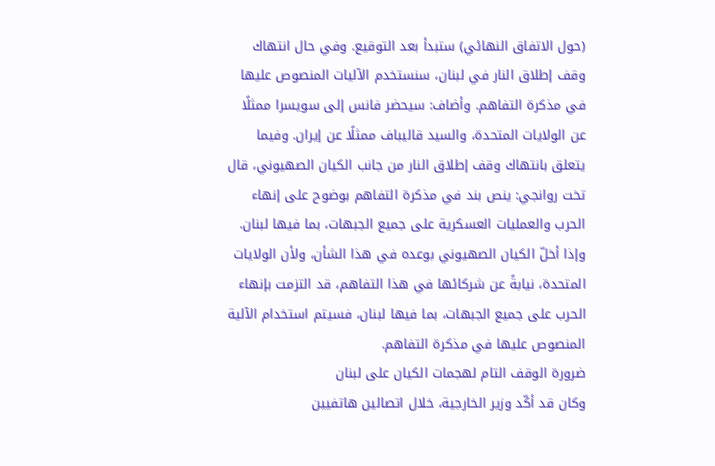(حول الاتفاق النهائي) ستبدأ بعد التوقيع. وفي حال انتهاك وقف إطلاق النار في لبنان، سنستخدم الآليات المنصوص عليها في مذكرة التفاهم. وأضاف: سيحضر فانس إلى سويسرا ممثلًا عن الولايات المتحدة، والسيد قاليباف ممثلًا عن إيران. وفيما يتعلق بانتهاك وقف إطلاق النار من جانب الكيان الصهيوني، قال تخت روانجي: ينص بند في مذكرة التفاهم بوضوح على إنهاء الحرب والعمليات العسكرية على جميع الجبهات، بما فيها لبنان. وإذا أخلّ الكيان الصهيوني بوعده في هذا الشأن، ولأن الولايات المتحدة، نيابةً عن شركائها في هذا التفاهم، قد التزمت بإنهاء الحرب على جميع الجبهات، بما فيها لبنان، فسيتم استخدام الآلية المنصوص عليها في مذكرة التفاهم.
ضرورة الوقف التام لهجمات الكيان على لبنان
وكان قد أكّد وزير الخارجية، خلال اتصالين هاتفيين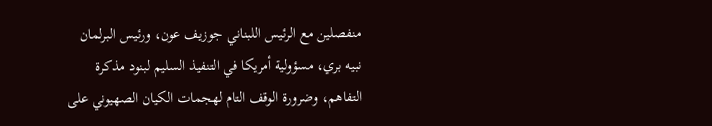منفصلين مع الرئيس اللبناني جوزيف عون، ورئيس البرلمان نبيه بري، مسؤولية أمريكا في التنفيذ السليم لبنود مذكرة التفاهم، وضرورة الوقف التام لهجمات الكيان الصهيوني على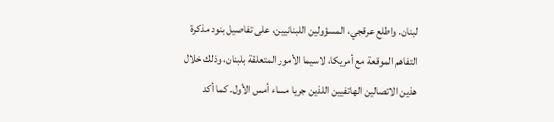لبنان. واطلع عرقجي، المسؤولين اللبنانيين، على تفاصيل بنود مذكرة التفاهم الموقعة مع أمريكا، لاسيما الأمور المتعلقة بلبنان، وذلك خلال هذين الاتصالين الهاتفيين اللذين جريا مساء أمس الأول. كما أكد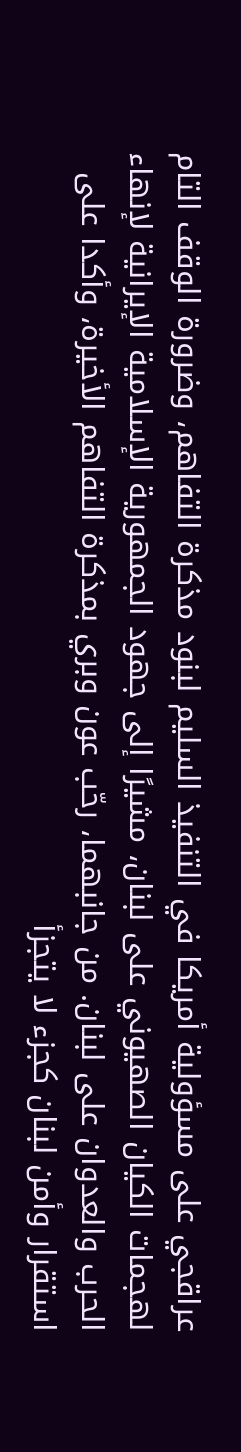عراقجي على مسؤولية أمريكا في التنفيذ السليم لبنود مذكرة التفاهم، وضرورة الوقف التام لهجمات الكيان الصهيوني على لبنان، مشيرًا إلى جهود الجمهورية الإسلامية الإيرانية لإنهاء الحرب والعدوان على لبنان. من جانبهما، رحّب عون وبري بمذكرة التفاهم الأخيرة، وأكدا على استقرار وأمن لبنان كجزء لا يتجزأ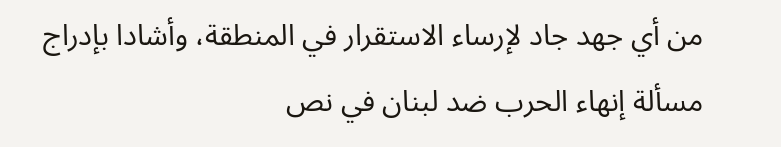من أي جهد جاد لإرساء الاستقرار في المنطقة، وأشادا بإدراج مسألة إنهاء الحرب ضد لبنان في نص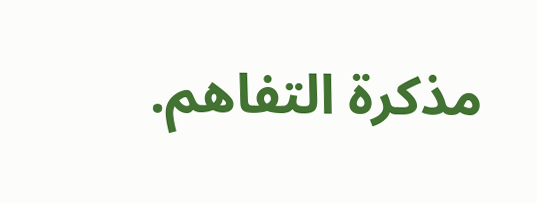مذكرة التفاهم.